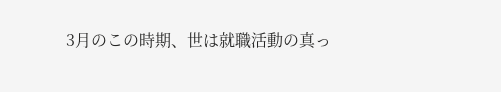3月のこの時期、世は就職活動の真っ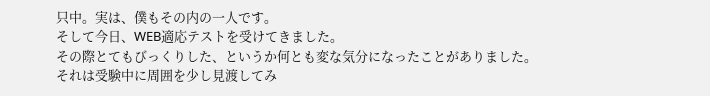只中。実は、僕もその内の一人です。
そして今日、WEB適応テストを受けてきました。
その際とてもびっくりした、というか何とも変な気分になったことがありました。
それは受験中に周囲を少し見渡してみ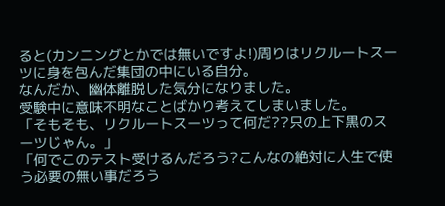ると(カンニングとかでは無いですよ!)周りはリクルートスーツに身を包んだ集団の中にいる自分。
なんだか、幽体離脱した気分になりました。
受験中に意味不明なことばかり考えてしまいました。
「そもそも、リクルートスーツって何だ??只の上下黒のスーツじゃん。」
「何でこのテスト受けるんだろう?こんなの絶対に人生で使う必要の無い事だろう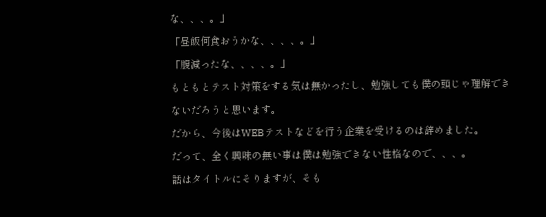な、、、。」
「昼飯何食おうかな、、、、。」
「腹減ったな、、、、。」
もともとテスト対策をする気は無かったし、勉強しても僕の頭じゃ理解できないだろうと思います。
だから、今後はWEBテストなどを行う企業を受けるのは辞めました。
だって、全く興味の無い事は僕は勉強できない性格なので、、、。
話はタイトルにそりますが、そも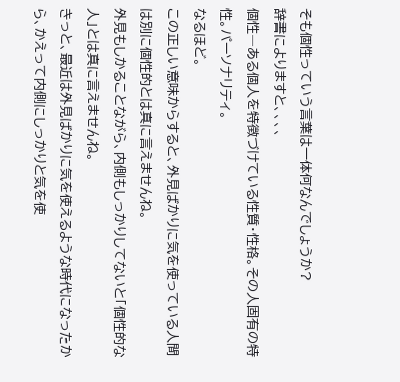そも個性っていう言葉は一体何なんでしょうか?
辞書によりますと、、、、
個性―ある個人を特徴づけている性質・性格。その人固有の特性。パーソナリティ。
なるほど。
この正しい意味からすると、外見ばかりに気を使っている人間は別に個性的とは真に言えませんね。
外見もしかることながら、内側もしっかりしてないと「個性的な人」とは真に言えませんね。
きっと、最近は外見ばかりに気を使えるような時代になったから、かえって内側にしっかりと気を使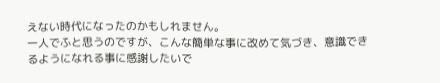えない時代になったのかもしれません。
一人でふと思うのですが、こんな簡単な事に改めて気づき、意識できるようになれる事に感謝したいで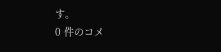す。
0 件のコメ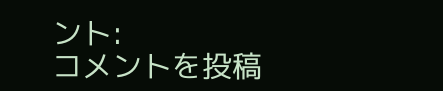ント:
コメントを投稿